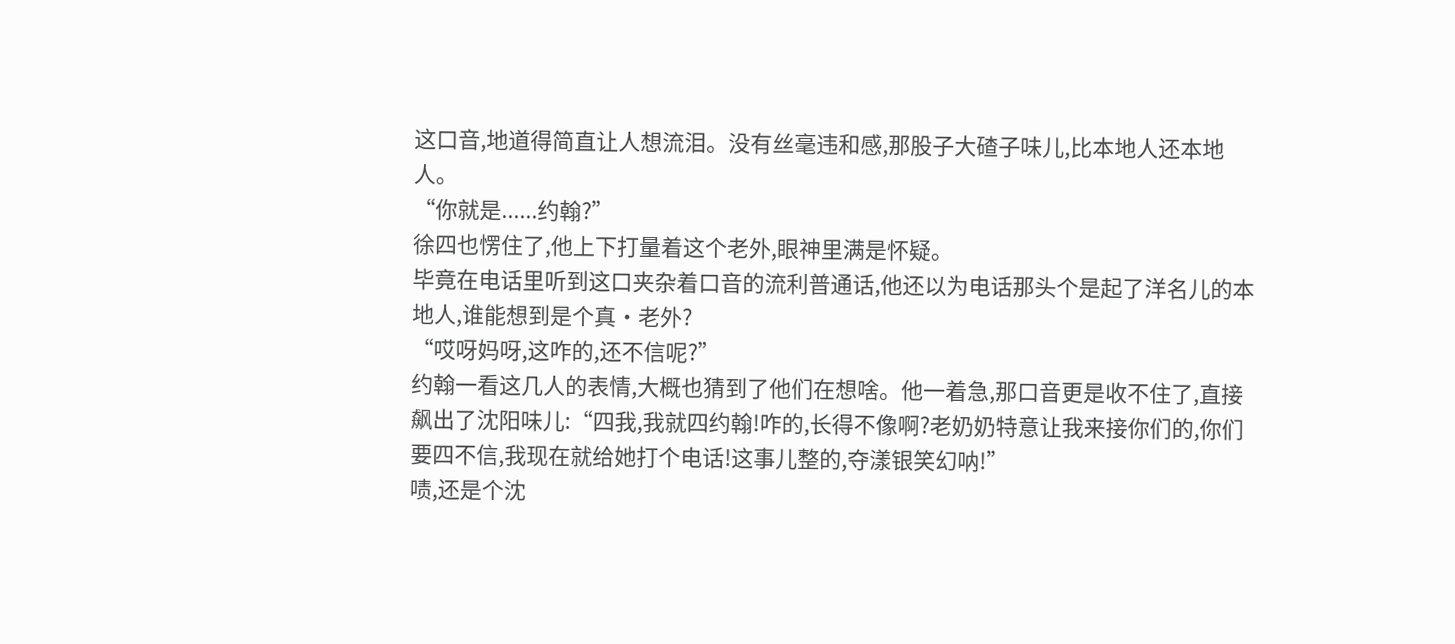这口音,地道得简直让人想流泪。没有丝毫违和感,那股子大碴子味儿,比本地人还本地人。
“你就是......约翰?”
徐四也愣住了,他上下打量着这个老外,眼神里满是怀疑。
毕竟在电话里听到这口夹杂着口音的流利普通话,他还以为电话那头个是起了洋名儿的本地人,谁能想到是个真·老外?
“哎呀妈呀,这咋的,还不信呢?”
约翰一看这几人的表情,大概也猜到了他们在想啥。他一着急,那口音更是收不住了,直接飙出了沈阳味儿:“四我,我就四约翰!咋的,长得不像啊?老奶奶特意让我来接你们的,你们要四不信,我现在就给她打个电话!这事儿整的,夺漾银笑幻呐!”
啧,还是个沈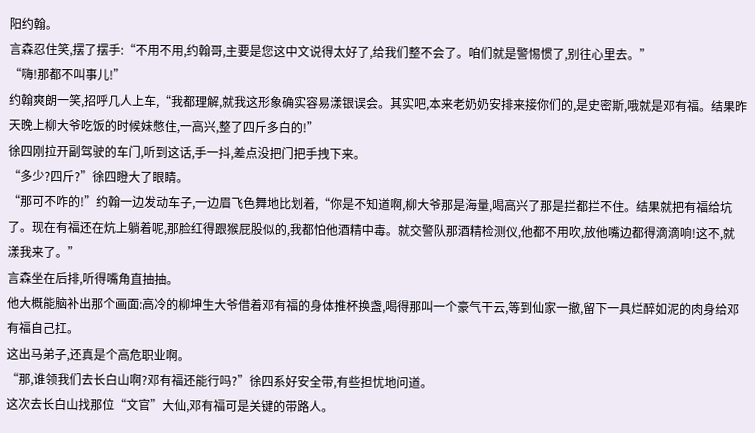阳约翰。
言森忍住笑,摆了摆手:“不用不用,约翰哥,主要是您这中文说得太好了,给我们整不会了。咱们就是警惕惯了,别往心里去。”
“嗨!那都不叫事儿!”
约翰爽朗一笑,招呼几人上车,“我都理解,就我这形象确实容易漾银误会。其实吧,本来老奶奶安排来接你们的,是史密斯,哦就是邓有福。结果昨天晚上柳大爷吃饭的时候妹憋住,一高兴,整了四斤多白的!”
徐四刚拉开副驾驶的车门,听到这话,手一抖,差点没把门把手拽下来。
“多少?四斤?”徐四瞪大了眼睛。
“那可不咋的!”约翰一边发动车子,一边眉飞色舞地比划着,“你是不知道啊,柳大爷那是海量,喝高兴了那是拦都拦不住。结果就把有福给坑了。现在有福还在炕上躺着呢,那脸红得跟猴屁股似的,我都怕他酒精中毒。就交警队那酒精检测仪,他都不用吹,放他嘴边都得滴滴响!这不,就漾我来了。”
言森坐在后排,听得嘴角直抽抽。
他大概能脑补出那个画面:高冷的柳坤生大爷借着邓有福的身体推杯换盏,喝得那叫一个豪气干云,等到仙家一撤,留下一具烂醉如泥的肉身给邓有福自己扛。
这出马弟子,还真是个高危职业啊。
“那,谁领我们去长白山啊?邓有福还能行吗?”徐四系好安全带,有些担忧地问道。
这次去长白山找那位“文官”大仙,邓有福可是关键的带路人。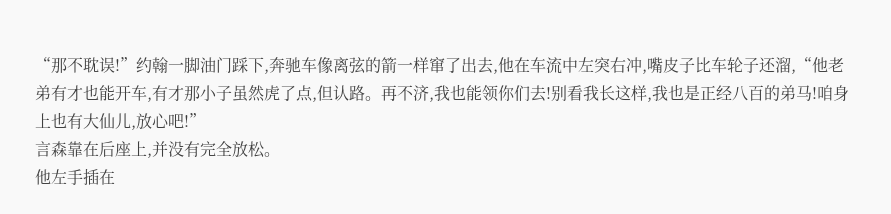“那不耽误!”约翰一脚油门踩下,奔驰车像离弦的箭一样窜了出去,他在车流中左突右冲,嘴皮子比车轮子还溜,“他老弟有才也能开车,有才那小子虽然虎了点,但认路。再不济,我也能领你们去!别看我长这样,我也是正经八百的弟马!咱身上也有大仙儿,放心吧!”
言森靠在后座上,并没有完全放松。
他左手插在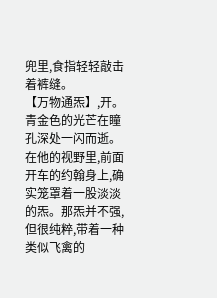兜里,食指轻轻敲击着裤缝。
【万物通炁】,开。
青金色的光芒在瞳孔深处一闪而逝。在他的视野里,前面开车的约翰身上,确实笼罩着一股淡淡的炁。那炁并不强,但很纯粹,带着一种类似飞禽的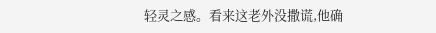轻灵之感。看来这老外没撒谎,他确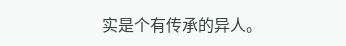实是个有传承的异人。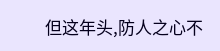但这年头,防人之心不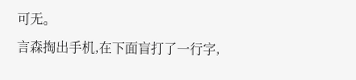可无。
言森掏出手机,在下面盲打了一行字,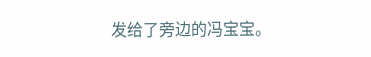发给了旁边的冯宝宝。